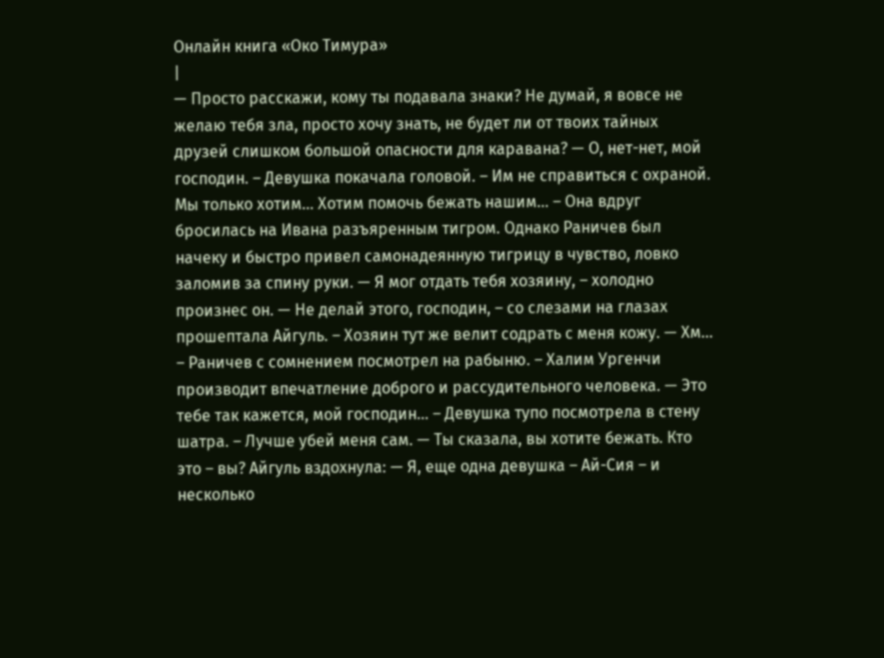Онлайн книга «Око Тимура»
|
— Просто расскажи, кому ты подавала знаки? Не думай, я вовсе не желаю тебя зла, просто хочу знать, не будет ли от твоих тайных друзей слишком большой опасности для каравана? — О, нет-нет, мой господин. – Девушка покачала головой. – Им не справиться с охраной. Мы только хотим… Хотим помочь бежать нашим… – Она вдруг бросилась на Ивана разъяренным тигром. Однако Раничев был начеку и быстро привел самонадеянную тигрицу в чувство, ловко заломив за спину руки. — Я мог отдать тебя хозяину, – холодно произнес он. — Не делай этого, господин, – со слезами на глазах прошептала Айгуль. – Хозяин тут же велит содрать с меня кожу. — Хм… – Раничев с сомнением посмотрел на рабыню. – Халим Ургенчи производит впечатление доброго и рассудительного человека. — Это тебе так кажется, мой господин… – Девушка тупо посмотрела в стену шатра. – Лучше убей меня сам. — Ты сказала, вы хотите бежать. Кто это – вы? Айгуль вздохнула: — Я, еще одна девушка – Ай-Сия – и несколько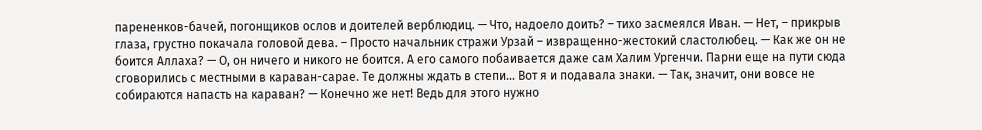парененков-бачей, погонщиков ослов и доителей верблюдиц. — Что, надоело доить? – тихо засмеялся Иван. — Нет, – прикрыв глаза, грустно покачала головой дева. – Просто начальник стражи Урзай – извращенно-жестокий сластолюбец. — Как же он не боится Аллаха? — О, он ничего и никого не боится. А его самого побаивается даже сам Халим Ургенчи. Парни еще на пути сюда сговорились с местными в караван-сарае. Те должны ждать в степи… Вот я и подавала знаки. — Так, значит, они вовсе не собираются напасть на караван? — Конечно же нет! Ведь для этого нужно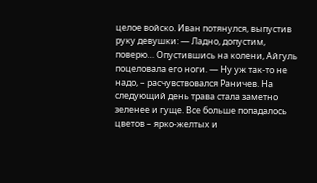целое войско. Иван потянулся, выпустив руку девушки: — Ладно, допустим, поверю… Опустившись на колени, Айгуль поцеловала его ноги. — Ну уж так-то не надо, – расчувствовался Раничев. На следующий день трава стала заметно зеленее и гуще. Все больше попадалось цветов – ярко-желтых и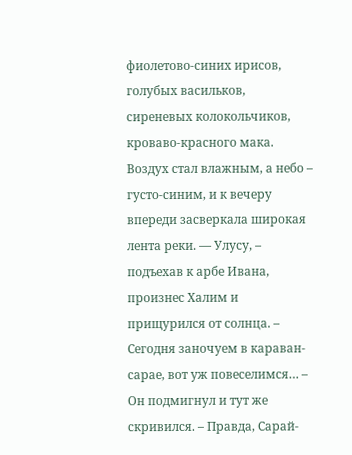фиолетово-синих ирисов, голубых васильков, сиреневых колокольчиков, кроваво-красного мака. Воздух стал влажным, а небо – густо-синим, и к вечеру впереди засверкала широкая лента реки. — Улусу, – подъехав к арбе Ивана, произнес Халим и прищурился от солнца. – Сегодня заночуем в караван-сарае, вот уж повеселимся… – Он подмигнул и тут же скривился. – Правда, Сарай-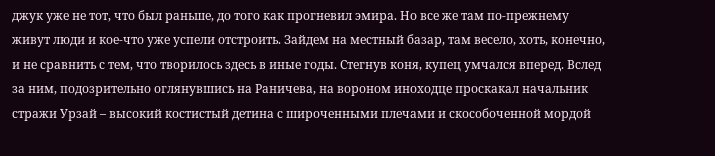джук уже не тот, что был раньше, до того как прогневил эмира. Но все же там по-прежнему живут люди и кое-что уже успели отстроить. Зайдем на местный базар, там весело, хоть, конечно, и не сравнить с тем, что творилось здесь в иные годы. Стегнув коня, купец умчался вперед. Вслед за ним, подозрительно оглянувшись на Раничева, на вороном иноходце проскакал начальник стражи Урзай – высокий костистый детина с широченными плечами и скособоченной мордой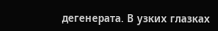дегенерата. В узких глазках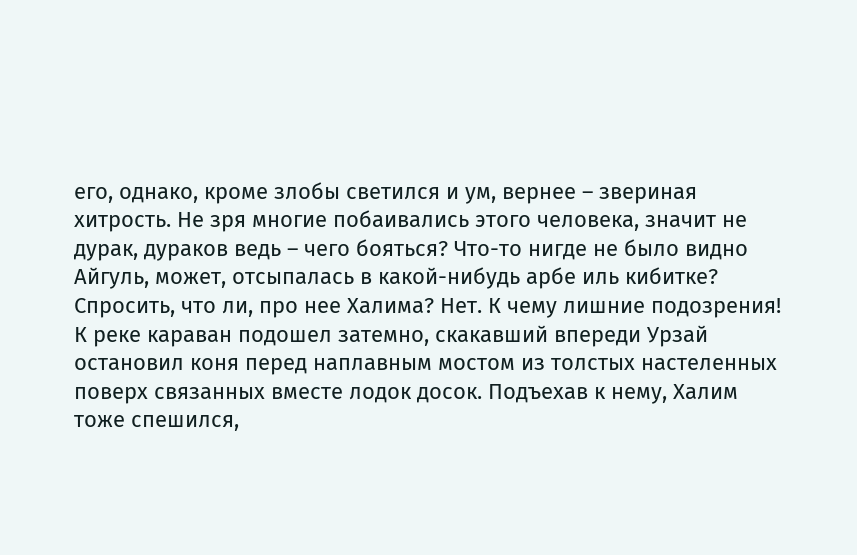его, однако, кроме злобы светился и ум, вернее – звериная хитрость. Не зря многие побаивались этого человека, значит не дурак, дураков ведь – чего бояться? Что-то нигде не было видно Айгуль, может, отсыпалась в какой-нибудь арбе иль кибитке? Спросить, что ли, про нее Халима? Нет. К чему лишние подозрения! К реке караван подошел затемно, скакавший впереди Урзай остановил коня перед наплавным мостом из толстых настеленных поверх связанных вместе лодок досок. Подъехав к нему, Халим тоже спешился,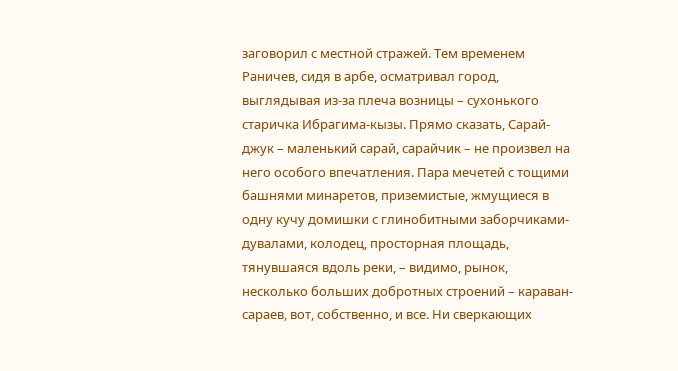заговорил с местной стражей. Тем временем Раничев, сидя в арбе, осматривал город, выглядывая из-за плеча возницы – сухонького старичка Ибрагима-кызы. Прямо сказать, Сарай-джук – маленький сарай, сарайчик – не произвел на него особого впечатления. Пара мечетей с тощими башнями минаретов, приземистые, жмущиеся в одну кучу домишки с глинобитными заборчиками-дувалами, колодец, просторная площадь, тянувшаяся вдоль реки, – видимо, рынок, несколько больших добротных строений – караван-сараев, вот, собственно, и все. Ни сверкающих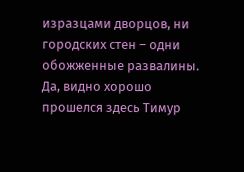изразцами дворцов, ни городских стен – одни обожженные развалины. Да, видно хорошо прошелся здесь Тимур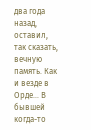два года назад, оставил, так сказать, вечную память. Как и везде в Орде… В бывшей когда-то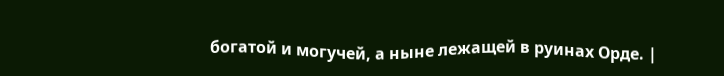богатой и могучей, а ныне лежащей в руинах Орде. |